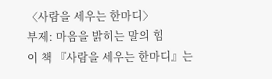〈사람을 세우는 한마디〉
부제: 마음을 밝히는 말의 힘
이 책 『사람을 세우는 한마디』는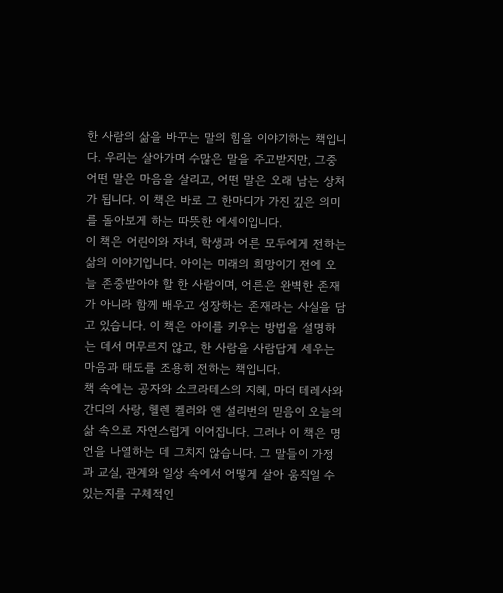한 사람의 삶을 바꾸는 말의 힘을 이야기하는 책입니다. 우리는 살아가며 수많은 말을 주고받지만, 그중 어떤 말은 마음을 살리고, 어떤 말은 오래 남는 상처가 됩니다. 이 책은 바로 그 한마디가 가진 깊은 의미를 돌아보게 하는 따뜻한 에세이입니다.
이 책은 어린이와 자녀, 학생과 어른 모두에게 전하는 삶의 이야기입니다. 아이는 미래의 희망이기 전에 오늘 존중받아야 할 한 사람이며, 어른은 완벽한 존재가 아니라 함께 배우고 성장하는 존재라는 사실을 담고 있습니다. 이 책은 아이를 키우는 방법을 설명하는 데서 머무르지 않고, 한 사람을 사람답게 세우는 마음과 태도를 조용히 전하는 책입니다.
책 속에는 공자와 소크라테스의 지혜, 마더 테레사와 간디의 사랑, 헬렌 켈러와 앤 설리번의 믿음이 오늘의 삶 속으로 자연스럽게 이어집니다. 그러나 이 책은 명언을 나열하는 데 그치지 않습니다. 그 말들이 가정과 교실, 관계와 일상 속에서 어떻게 살아 움직일 수 있는지를 구체적인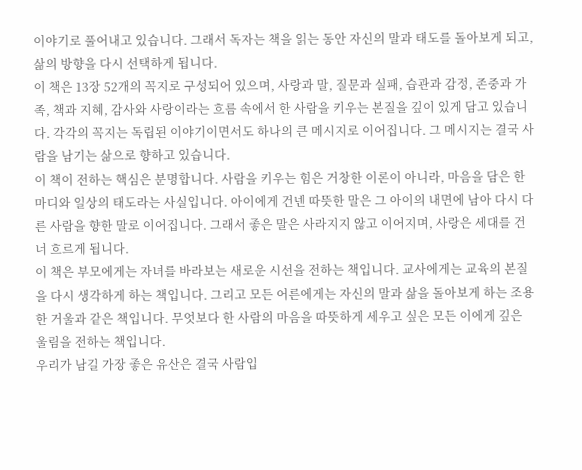이야기로 풀어내고 있습니다. 그래서 독자는 책을 읽는 동안 자신의 말과 태도를 돌아보게 되고, 삶의 방향을 다시 선택하게 됩니다.
이 책은 13장 52개의 꼭지로 구성되어 있으며, 사랑과 말, 질문과 실패, 습관과 감정, 존중과 가족, 책과 지혜, 감사와 사랑이라는 흐름 속에서 한 사람을 키우는 본질을 깊이 있게 담고 있습니다. 각각의 꼭지는 독립된 이야기이면서도 하나의 큰 메시지로 이어집니다. 그 메시지는 결국 사람을 남기는 삶으로 향하고 있습니다.
이 책이 전하는 핵심은 분명합니다. 사람을 키우는 힘은 거창한 이론이 아니라, 마음을 담은 한마디와 일상의 태도라는 사실입니다. 아이에게 건넨 따뜻한 말은 그 아이의 내면에 남아 다시 다른 사람을 향한 말로 이어집니다. 그래서 좋은 말은 사라지지 않고 이어지며, 사랑은 세대를 건너 흐르게 됩니다.
이 책은 부모에게는 자녀를 바라보는 새로운 시선을 전하는 책입니다. 교사에게는 교육의 본질을 다시 생각하게 하는 책입니다. 그리고 모든 어른에게는 자신의 말과 삶을 돌아보게 하는 조용한 거울과 같은 책입니다. 무엇보다 한 사람의 마음을 따뜻하게 세우고 싶은 모든 이에게 깊은 울림을 전하는 책입니다.
우리가 남길 가장 좋은 유산은 결국 사람입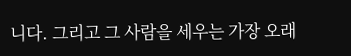니다. 그리고 그 사람을 세우는 가장 오래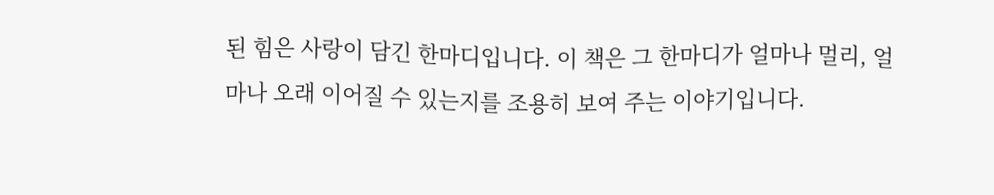된 힘은 사랑이 담긴 한마디입니다. 이 책은 그 한마디가 얼마나 멀리, 얼마나 오래 이어질 수 있는지를 조용히 보여 주는 이야기입니다.